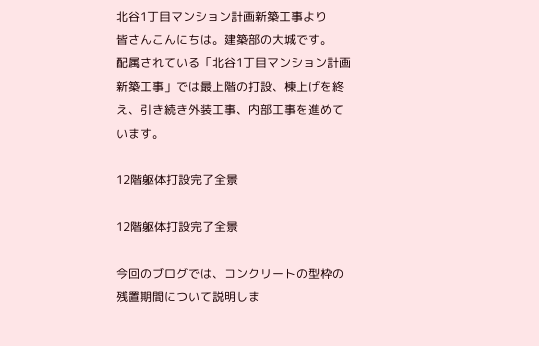北谷1丁目マンション計画新築工事より
皆さんこんにちは。建築部の大城です。
配属されている「北谷1丁目マンション計画新築工事」では最上階の打設、棟上げを終え、引き続き外装工事、内部工事を進めています。

12階躯体打設完了全景

12階躯体打設完了全景

今回のブログでは、コンクリートの型枠の残置期間について説明しま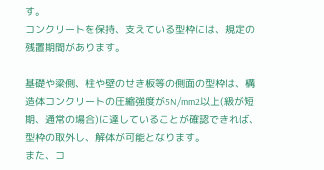す。
コンクリートを保持、支えている型枠には、規定の残置期間があります。

基礎や梁側、柱や壁のせき板等の側面の型枠は、構造体コンクリートの圧縮強度が5N/mm2以上(級が短期、通常の場合)に達していることが確認できれば、型枠の取外し、解体が可能となります。
また、コ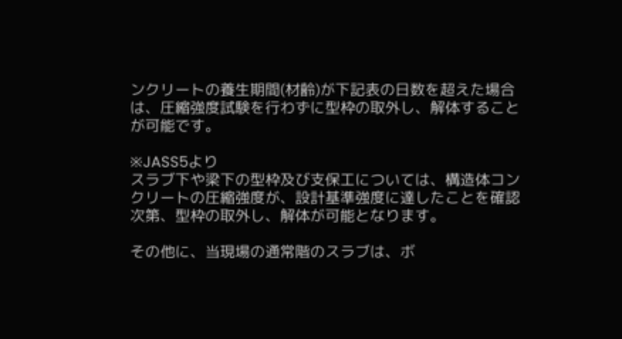ンクリートの養生期間(材齢)が下記表の日数を超えた場合は、圧縮強度試験を行わずに型枠の取外し、解体することが可能です。

※JASS5より
スラブ下や梁下の型枠及び支保工については、構造体コンクリートの圧縮強度が、設計基準強度に達したことを確認次第、型枠の取外し、解体が可能となります。

その他に、当現場の通常階のスラブは、ボ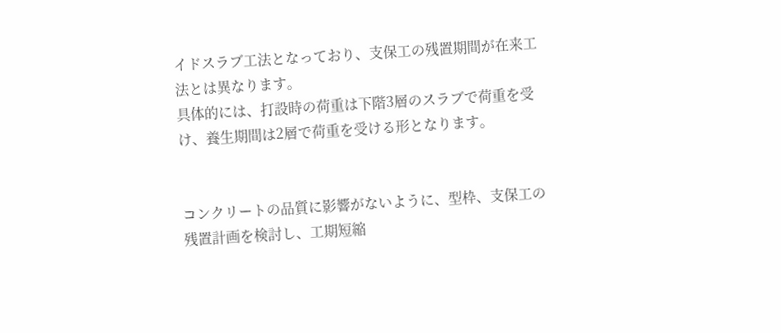イドスラブ工法となっており、支保工の残置期間が在来工法とは異なります。
具体的には、打設時の荷重は下階3層のスラブで荷重を受け、養生期間は2層で荷重を受ける形となります。


コンクリートの品質に影響がないように、型枠、支保工の残置計画を検討し、工期短縮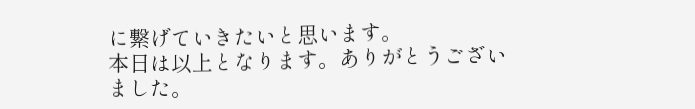に繋げていきたいと思います。
本日は以上となります。ありがとうございました。